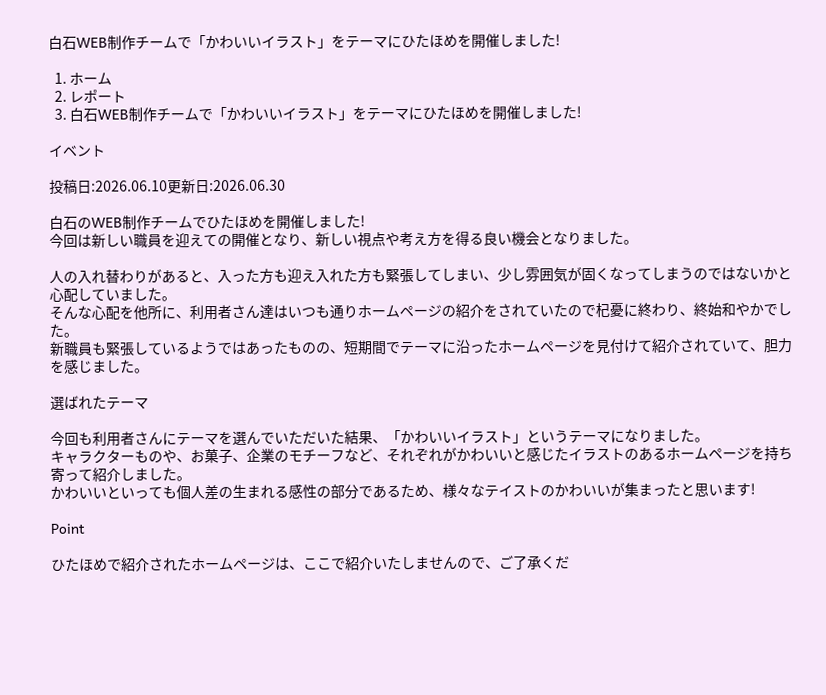白石WEB制作チームで「かわいいイラスト」をテーマにひたほめを開催しました!

  1. ホーム
  2. レポート
  3. 白石WEB制作チームで「かわいいイラスト」をテーマにひたほめを開催しました!

イベント

投稿日:2026.06.10更新日:2026.06.30

白石のWEB制作チームでひたほめを開催しました!
今回は新しい職員を迎えての開催となり、新しい視点や考え方を得る良い機会となりました。

人の入れ替わりがあると、入った方も迎え入れた方も緊張してしまい、少し雰囲気が固くなってしまうのではないかと心配していました。
そんな心配を他所に、利用者さん達はいつも通りホームページの紹介をされていたので杞憂に終わり、終始和やかでした。
新職員も緊張しているようではあったものの、短期間でテーマに沿ったホームページを見付けて紹介されていて、胆力を感じました。

選ばれたテーマ

今回も利用者さんにテーマを選んでいただいた結果、「かわいいイラスト」というテーマになりました。
キャラクターものや、お菓子、企業のモチーフなど、それぞれがかわいいと感じたイラストのあるホームページを持ち寄って紹介しました。
かわいいといっても個人差の生まれる感性の部分であるため、様々なテイストのかわいいが集まったと思います!

Point

ひたほめで紹介されたホームページは、ここで紹介いたしませんので、ご了承くだ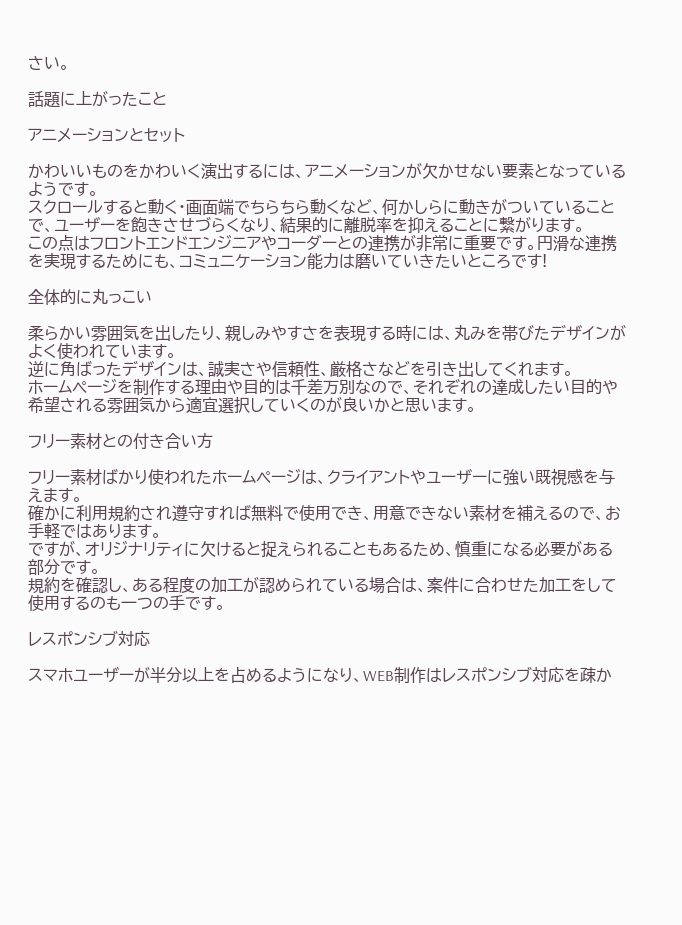さい。

話題に上がったこと

アニメーションとセット

かわいいものをかわいく演出するには、アニメーションが欠かせない要素となっているようです。
スクロールすると動く・画面端でちらちら動くなど、何かしらに動きがついていることで、ユーザーを飽きさせづらくなり、結果的に離脱率を抑えることに繋がります。
この点はフロントエンドエンジニアやコーダーとの連携が非常に重要です。円滑な連携を実現するためにも、コミュニケーション能力は磨いていきたいところです!

全体的に丸っこい

柔らかい雰囲気を出したり、親しみやすさを表現する時には、丸みを帯びたデザインがよく使われています。
逆に角ばったデザインは、誠実さや信頼性、厳格さなどを引き出してくれます。
ホームページを制作する理由や目的は千差万別なので、それぞれの達成したい目的や希望される雰囲気から適宜選択していくのが良いかと思います。

フリー素材との付き合い方

フリー素材ばかり使われたホームページは、クライアントやユーザーに強い既視感を与えます。
確かに利用規約され遵守すれば無料で使用でき、用意できない素材を補えるので、お手軽ではあります。
ですが、オリジナリティに欠けると捉えられることもあるため、慎重になる必要がある部分です。
規約を確認し、ある程度の加工が認められている場合は、案件に合わせた加工をして使用するのも一つの手です。

レスポンシブ対応

スマホユーザーが半分以上を占めるようになり、WEB制作はレスポンシブ対応を疎か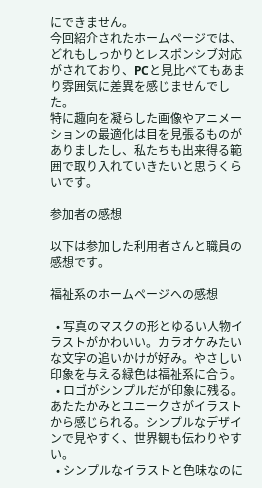にできません。
今回紹介されたホームページでは、どれもしっかりとレスポンシブ対応がされており、PCと見比べてもあまり雰囲気に差異を感じませんでした。
特に趣向を凝らした画像やアニメーションの最適化は目を見張るものがありましたし、私たちも出来得る範囲で取り入れていきたいと思うくらいです。

参加者の感想

以下は参加した利用者さんと職員の感想です。

福祉系のホームページへの感想

  • 写真のマスクの形とゆるい人物イラストがかわいい。カラオケみたいな文字の追いかけが好み。やさしい印象を与える緑色は福祉系に合う。
  • ロゴがシンプルだが印象に残る。あたたかみとユニークさがイラストから感じられる。シンプルなデザインで見やすく、世界観も伝わりやすい。
  • シンプルなイラストと色味なのに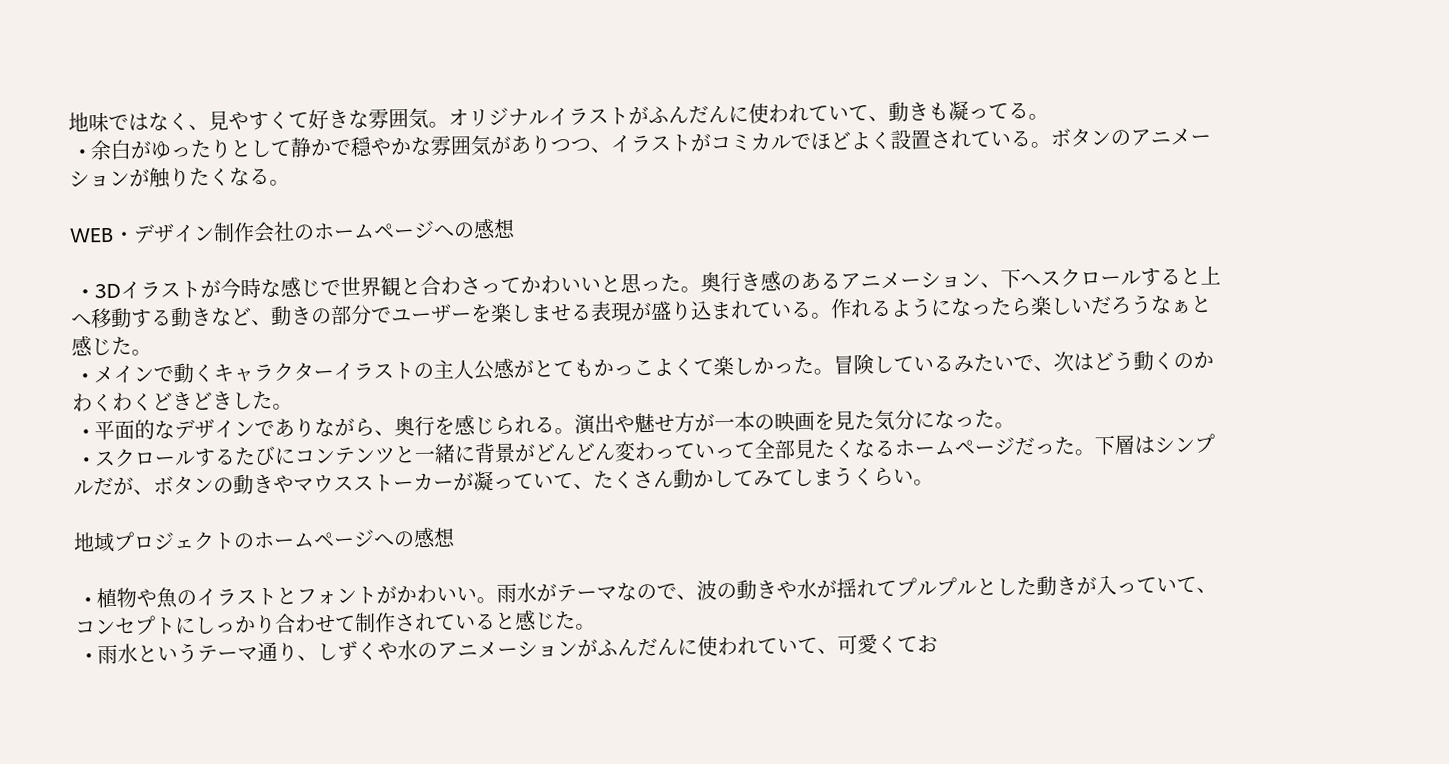地味ではなく、見やすくて好きな雰囲気。オリジナルイラストがふんだんに使われていて、動きも凝ってる。
  • 余白がゆったりとして静かで穏やかな雰囲気がありつつ、イラストがコミカルでほどよく設置されている。ボタンのアニメーションが触りたくなる。

WEB・デザイン制作会社のホームページへの感想

  • 3Dイラストが今時な感じで世界観と合わさってかわいいと思った。奥行き感のあるアニメーション、下へスクロールすると上へ移動する動きなど、動きの部分でユーザーを楽しませる表現が盛り込まれている。作れるようになったら楽しいだろうなぁと感じた。
  • メインで動くキャラクターイラストの主人公感がとてもかっこよくて楽しかった。冒険しているみたいで、次はどう動くのかわくわくどきどきした。
  • 平面的なデザインでありながら、奥行を感じられる。演出や魅せ方が一本の映画を見た気分になった。
  • スクロールするたびにコンテンツと一緒に背景がどんどん変わっていって全部見たくなるホームページだった。下層はシンプルだが、ボタンの動きやマウスストーカーが凝っていて、たくさん動かしてみてしまうくらい。

地域プロジェクトのホームページへの感想

  • 植物や魚のイラストとフォントがかわいい。雨水がテーマなので、波の動きや水が揺れてプルプルとした動きが入っていて、コンセプトにしっかり合わせて制作されていると感じた。
  • 雨水というテーマ通り、しずくや水のアニメーションがふんだんに使われていて、可愛くてお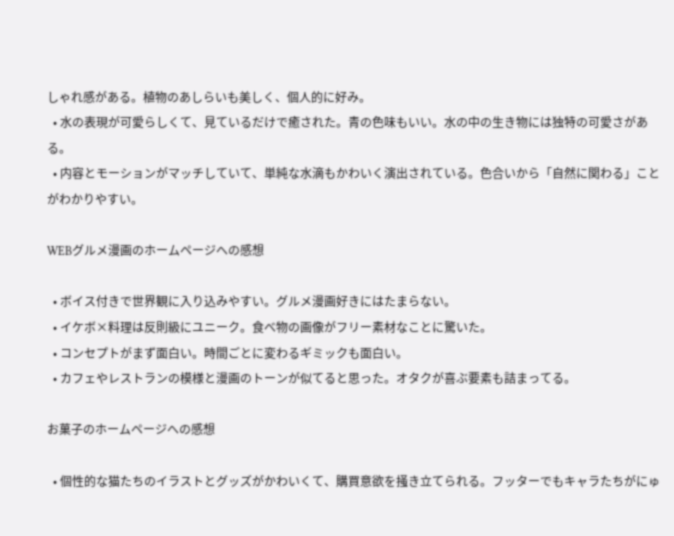しゃれ感がある。植物のあしらいも美しく、個人的に好み。
  • 水の表現が可愛らしくて、見ているだけで癒された。青の色味もいい。水の中の生き物には独特の可愛さがある。
  • 内容とモーションがマッチしていて、単純な水滴もかわいく演出されている。色合いから「自然に関わる」ことがわかりやすい。

WEBグルメ漫画のホームページへの感想

  • ボイス付きで世界観に入り込みやすい。グルメ漫画好きにはたまらない。
  • イケボ×料理は反則級にユニーク。食べ物の画像がフリー素材なことに驚いた。
  • コンセプトがまず面白い。時間ごとに変わるギミックも面白い。
  • カフェやレストランの模様と漫画のトーンが似てると思った。オタクが喜ぶ要素も詰まってる。

お菓子のホームページへの感想

  • 個性的な猫たちのイラストとグッズがかわいくて、購買意欲を掻き立てられる。フッターでもキャラたちがにゅ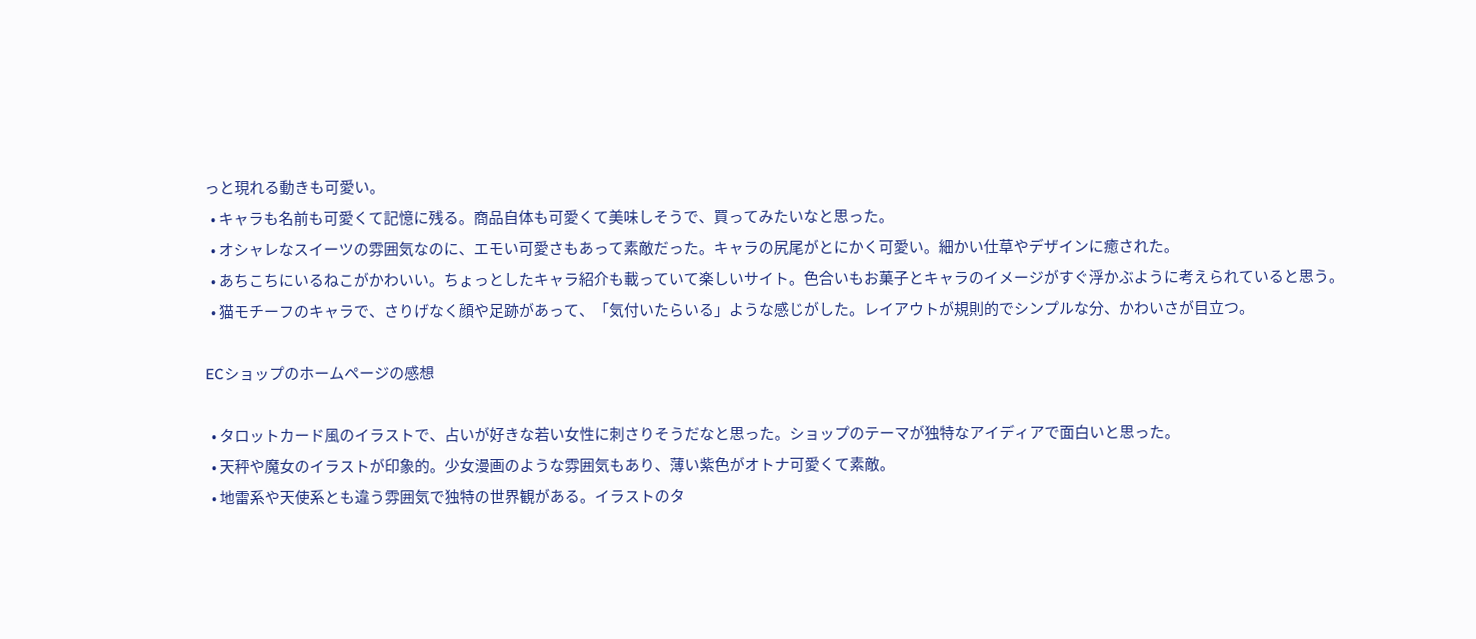っと現れる動きも可愛い。
  • キャラも名前も可愛くて記憶に残る。商品自体も可愛くて美味しそうで、買ってみたいなと思った。
  • オシャレなスイーツの雰囲気なのに、エモい可愛さもあって素敵だった。キャラの尻尾がとにかく可愛い。細かい仕草やデザインに癒された。
  • あちこちにいるねこがかわいい。ちょっとしたキャラ紹介も載っていて楽しいサイト。色合いもお菓子とキャラのイメージがすぐ浮かぶように考えられていると思う。
  • 猫モチーフのキャラで、さりげなく顔や足跡があって、「気付いたらいる」ような感じがした。レイアウトが規則的でシンプルな分、かわいさが目立つ。

ECショップのホームページの感想

  • タロットカード風のイラストで、占いが好きな若い女性に刺さりそうだなと思った。ショップのテーマが独特なアイディアで面白いと思った。
  • 天秤や魔女のイラストが印象的。少女漫画のような雰囲気もあり、薄い紫色がオトナ可愛くて素敵。
  • 地雷系や天使系とも違う雰囲気で独特の世界観がある。イラストのタ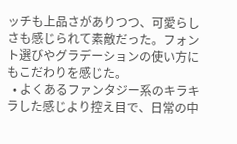ッチも上品さがありつつ、可愛らしさも感じられて素敵だった。フォント選びやグラデーションの使い方にもこだわりを感じた。
  • よくあるファンタジー系のキラキラした感じより控え目で、日常の中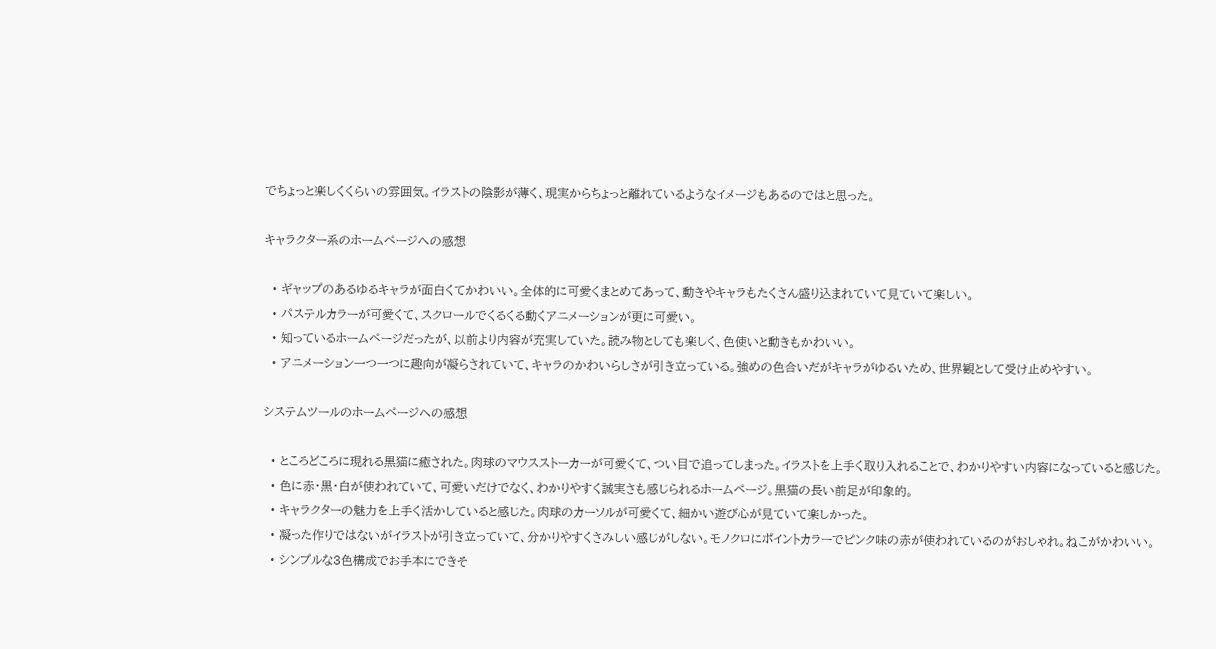でちょっと楽しくくらいの雰囲気。イラストの陰影が薄く、現実からちょっと離れているようなイメージもあるのではと思った。

キャラクター系のホームページへの感想

  • ギャップのあるゆるキャラが面白くてかわいい。全体的に可愛くまとめてあって、動きやキャラもたくさん盛り込まれていて見ていて楽しい。
  • パステルカラーが可愛くて、スクロールでくるくる動くアニメーションが更に可愛い。
  • 知っているホームページだったが、以前より内容が充実していた。読み物としても楽しく、色使いと動きもかわいい。
  • アニメーション一つ一つに趣向が凝らされていて、キャラのかわいらしさが引き立っている。強めの色合いだがキャラがゆるいため、世界観として受け止めやすい。

システムツールのホームページへの感想

  • ところどころに現れる黒猫に癒された。肉球のマウスストーカーが可愛くて、つい目で追ってしまった。イラストを上手く取り入れることで、わかりやすい内容になっていると感じた。
  • 色に赤・黒・白が使われていて、可愛いだけでなく、わかりやすく誠実さも感じられるホームページ。黒猫の長い前足が印象的。
  • キャラクターの魅力を上手く活かしていると感じた。肉球のカーソルが可愛くて、細かい遊び心が見ていて楽しかった。
  • 凝った作りではないがイラストが引き立っていて、分かりやすくさみしい感じがしない。モノクロにポイントカラーでピンク味の赤が使われているのがおしゃれ。ねこがかわいい。
  • シンプルな3色構成でお手本にできそ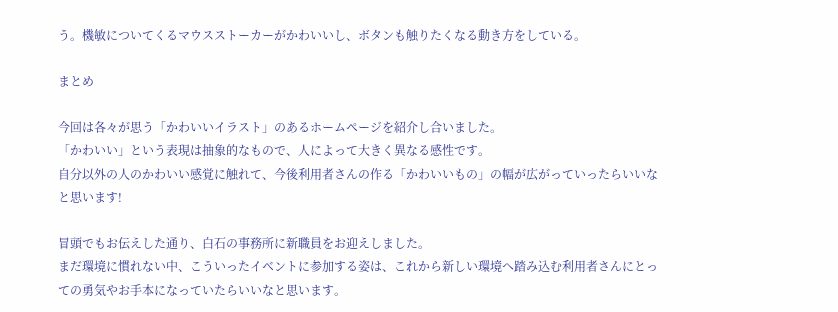う。機敏についてくるマウスストーカーがかわいいし、ボタンも触りたくなる動き方をしている。

まとめ

今回は各々が思う「かわいいイラスト」のあるホームページを紹介し合いました。
「かわいい」という表現は抽象的なもので、人によって大きく異なる感性です。
自分以外の人のかわいい感覚に触れて、今後利用者さんの作る「かわいいもの」の幅が広がっていったらいいなと思います!

冒頭でもお伝えした通り、白石の事務所に新職員をお迎えしました。
まだ環境に慣れない中、こういったイベントに参加する姿は、これから新しい環境へ踏み込む利用者さんにとっての勇気やお手本になっていたらいいなと思います。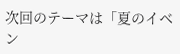次回のテーマは「夏のイベン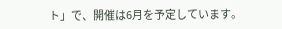ト」で、開催は6月を予定しています。